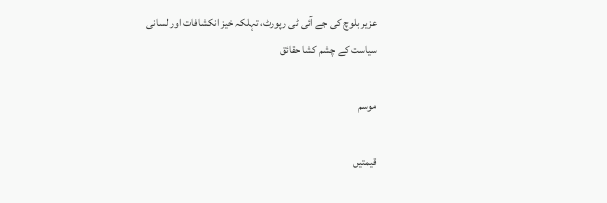عزیر بلوچ کی جے آئی ٹی رپورٹ، تہلکہ خیز انکشافات اور لسانی سیاست کے چشم کشا حقائق

موسم

قیمتیں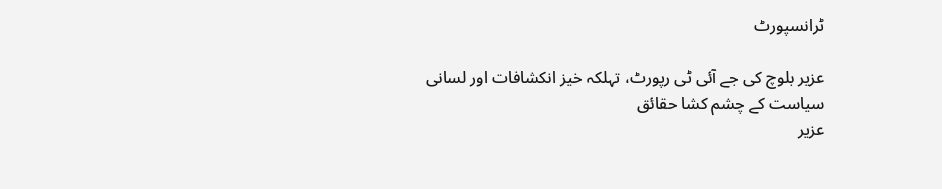ٹرانسپورٹ

عزیر بلوچ کی جے آئی ٹی رپورٹ، تہلکہ خیز انکشافات اور لسانی سیاست کے چشم کشا حقائق
عزیر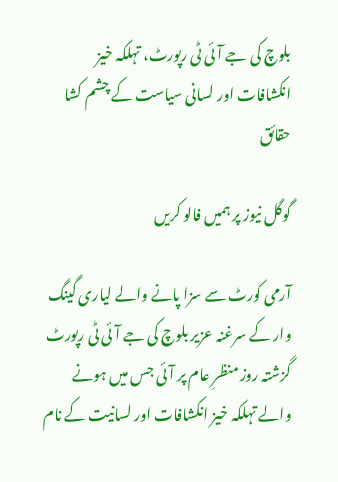بلوچ کی جے آئی ٹی رپورٹ، تہلکہ خیز انکشافات اور لسانی سیاست کے چشم کشا حقائق

گوگل نیوز پر ہمیں فالو کریں

آرمی کورٹ سے سزا پانے والے لیاری گینگ وار کے سرغنہ عزیر بلوچ کی جے آئی ٹی رپورٹ گزشتہ روز منظرِ عام پر آئی جس میں ہونے والے تہلکہ خیز انکشافات اور لسانیت کے نام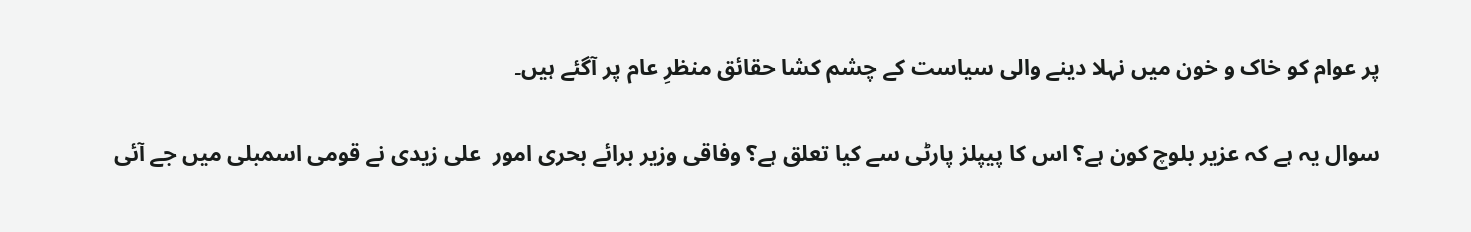پر عوام کو خاک و خون میں نہلا دینے والی سیاست کے چشم کشا حقائق منظرِ عام پر آگئے ہیں۔

سوال یہ ہے کہ عزیر بلوچ کون ہے؟ اس کا پیپلز پارٹی سے کیا تعلق ہے؟ وفاقی وزیر برائے بحری امور  علی زیدی نے قومی اسمبلی میں جے آئی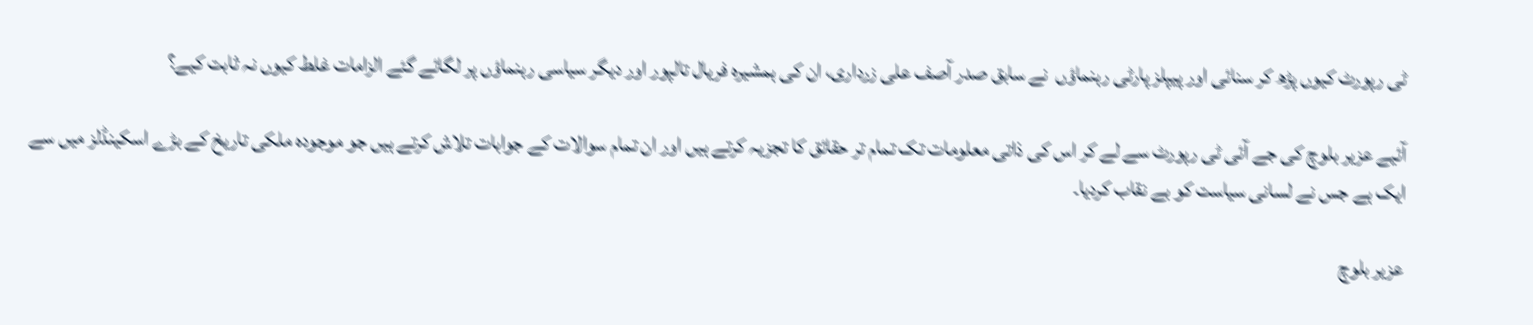ٹی رپورٹ کیوں پڑھ کر سنائی اور پیپلز پارٹی رہنماؤں  نے سابق صدر آصف علی زرداری، ان کی ہمشیرہ فریال تالپور اور دیگر سیاسی رہنماؤں پر لگائے گئے الزامات غلط کیوں نہ ثابت کیے؟

آئیے عزیر بلوچ کی جے آئی ٹی رپورٹ سے لے کر اس کی ذاتی معلومات تک تمام تر حقائق کا تجزیہ کرتے ہیں اور ان تمام سوالات کے جوابات تلاش کرتے ہیں جو موجودہ ملکی تاریخ کے بڑے اسکینڈلز میں سے ایک ہے جس نے لسانی سیاست کو بے نقاب کردیا۔

عزیر بلوچ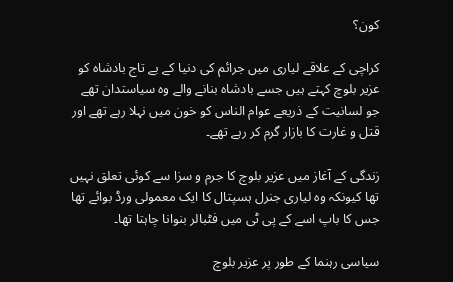کون؟

کراچی کے علاقے لیاری میں جرائم کی دنیا کے بے تاج بادشاہ کو عزیر بلوچ کہتے ہیں جسے بادشاہ بنانے والے وہ سیاستدان تھے جو لسانیت کے ذریعے عوام الناس کو خون میں نہلا رہے تھے اور قتل و غارت کا بازار گرم کر رہے تھے۔

زندگی کے آغاز میں عزیر بلوچ کا جرم و سزا سے کوئی تعلق نہیں تھا کیونکہ وہ لیاری جنرل ہسپتال کا ایک معمولی ورڈ بوائے تھا جس کا باپ اسے کے پی ٹی میں فٹبالر بنوانا چاہتا تھا۔

سیاسی رہنما کے طور پر عزیر بلوچ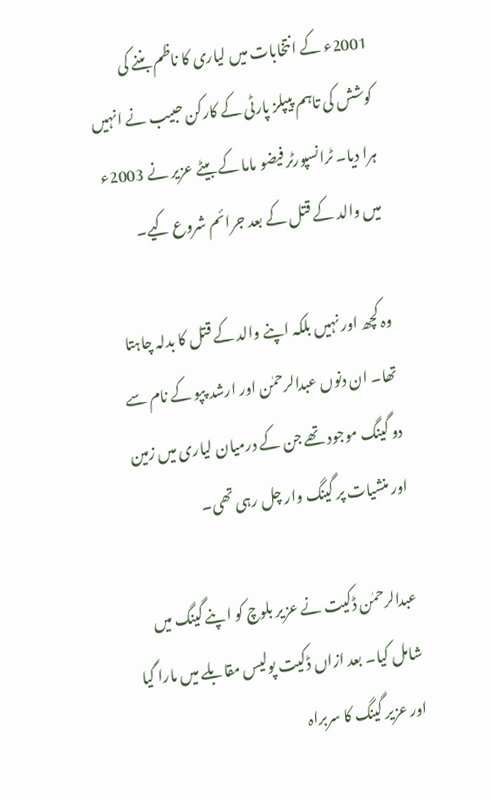2001ء کے انتخابات میں لیاری کا ناظم بننے کی کوشش کی تاہم پیپلز پارٹی کے کارکن حبیب نے انہیں ہرا دیا۔ ٹرانسپورٹر فیضو ماما کے بیٹے عزیر نے 2003ء میں والد کے قتل کے بعد جرائم شروع کیے۔

وہ کچھ اور نہیں بلکہ اپنے والد کے قتل کا بدلہ چاہتا تھا۔ ان دنوں عبدالرحمٰن اور ارشد پپو کے نام سے دو گینگ موجود تھے جن کے درمیان لیاری میں زمین اور منشیات پر گینگ وار چل رہی تھی۔

عبدالرحمٰن ڈکیت نے عزیر بلوچ کو اپنے گینگ میں شامل کیا۔ بعد ازاں ڈکیت پولیس مقابلے میں مارا گیا اور عزیر گینگ کا سربراہ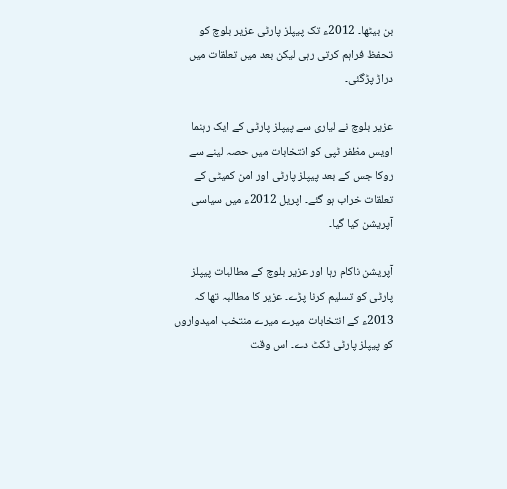بن بیٹھا۔ 2012ء تک پیپلز پارٹی عزیر بلوچ کو تحفظ فراہم کرتی رہی لیکن بعد میں تعلقات میں دراڑ پڑگئی۔

عزیر بلوچ نے لیاری سے پیپلز پارٹی کے ایک رہنما اویس مظفر ٹپی کو انتخابات میں حصہ لینے سے روکا جس کے بعد پیپلز پارٹی اور امن کمیٹی کے تعلقات خراب ہو گئے۔ اپریل 2012ء میں سیاسی آپریشن کیا گیا۔

آپریشن ناکام رہا اور عزیر بلوچ کے مطالبات پیپلز پارٹی کو تسلیم کرنا پڑے۔ عزیر کا مطالبہ تھا کہ 2013ء کے انتخابات میرے میرے منتخب امیدواروں کو پیپلز پارٹی ٹکٹ دے۔ اس وقت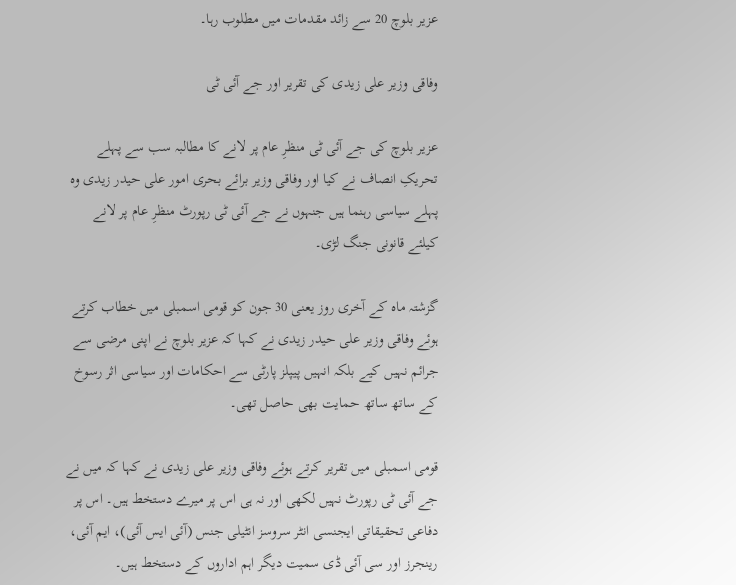عزیر بلوچ 20 سے زائد مقدمات میں مطلوب رہا۔

وفاقی وزیر علی زیدی کی تقریر اور جے آئی ٹی

عزیر بلوچ کی جے آئی ٹی منظرِ عام پر لانے کا مطالبہ سب سے پہلے تحریکِ انصاف نے کیا اور وفاقی وزیر برائے بحری امور علی حیدر زیدی وہ پہلے سیاسی رہنما ہیں جنہوں نے جے آئی ٹی رپورٹ منظرِ عام پر لانے کیلئے قانونی جنگ لڑی۔

گزشتہ ماہ کے آخری روز یعنی 30 جون کو قومی اسمبلی میں خطاب کرتے ہوئے وفاقی وزیر علی حیدر زیدی نے کہا کہ عزیر بلوچ نے اپنی مرضی سے جرائم نہیں کیے بلکہ انہیں پیپلز پارٹی سے احکامات اور سیاسی اثر رسوخ کے ساتھ ساتھ حمایت بھی حاصل تھی۔

قومی اسمبلی میں تقریر کرتے ہوئے وفاقی وزیر علی زیدی نے کہا کہ میں نے جے آئی ٹی رپورٹ نہیں لکھی اور نہ ہی اس پر میرے دستخط ہیں۔ اس پر دفاعی تحقیقاتی ایجنسی انٹر سروسز انٹیلی جنس (آئی ایس آئی)، ایم آئی، رینجرز اور سی آئی ڈی سمیت دیگر اہم اداروں کے دستخط ہیں۔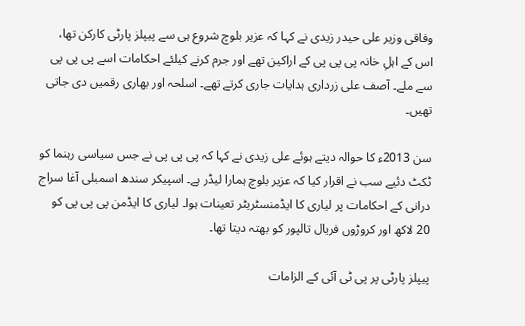وفاقی وزیر علی حیدر زیدی نے کہا کہ عزیر بلوچ شروع ہی سے پیپلز پارٹی کارکن تھا، اس کے اہلِ خانہ پی پی پی کے اراکین تھے اور جرم کرنے کیلئے احکامات اسے پی پی پی سے ملے۔ آصف علی زرداری ہدایات جاری کرتے تھے۔ اسلحہ اور بھاری رقمیں دی جاتی تھیں۔

سن 2013ء کا حوالہ دیتے ہوئے علی زیدی نے کہا کہ پی پی پی نے جس سیاسی رہنما کو ٹکٹ دئیے سب نے اقرار کیا کہ عزیر بلوچ ہمارا لیڈر ہے۔ اسپیکر سندھ اسمبلی آغا سراج درانی کے احکامات پر لیاری کا ایڈمنسٹریٹر تعینات ہوا۔ لیاری کا ایڈمن پی پی پی کو 20 لاکھ اور کروڑوں فریال تالپور کو بھتہ دیتا تھا۔

پیپلز پارٹی پر پی ٹی آئی کے الزامات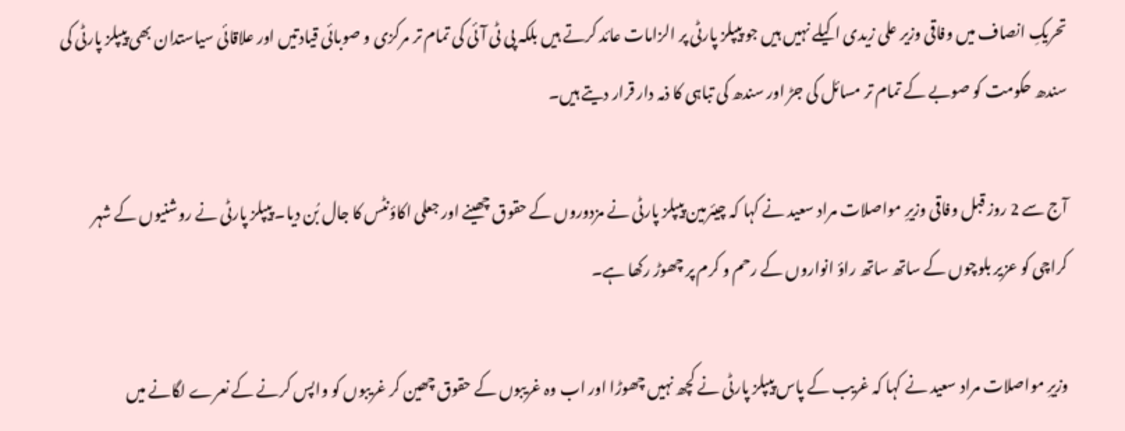تحریکِ انصاف میں وفاقی وزیر علی زیدی اکیلے نہیں ہیں جو پیپلز پارٹی پر الزامات عائد کرتے ہیں بلکہ پی ٹی آئی کی تمام تر مرکزی و صوبائی قیادتیں اور علاقائی سیاستدان بھی پیپلز پارٹی کی سندھ حکومت کو صوبے کے تمام تر مسائل کی جڑ اور سندھ کی تباہی کا ذمہ دار قرار دیتے ہیں۔

آج سے 2 روز قبل وفاقی وزیرِ مواصلات مراد سعید نے کہا کہ چیئرمین پیپلز پارٹی نے مزدوروں کے حقوق چھینے اور جعلی اکاؤنٹس کا جال بُن دیا۔ پیپلز پارٹی نے روشنیوں کے شہر کراچی کو عزیر بلوچوں کے ساتھ ساتھ راؤ انواروں کے رحم و کرم پر چھوڑ رکھا ہے۔

وزیرِ مواصلات مراد سعید نے کہا کہ غریب کے پاس پیپلز پارٹی نے کچھ نہیں چھوڑا اور اب وہ غریبوں کے حقوق چھین کر غریبوں کو واپس کرنے کے نعرے لگانے میں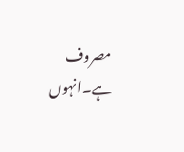مصروف ہے۔انہوں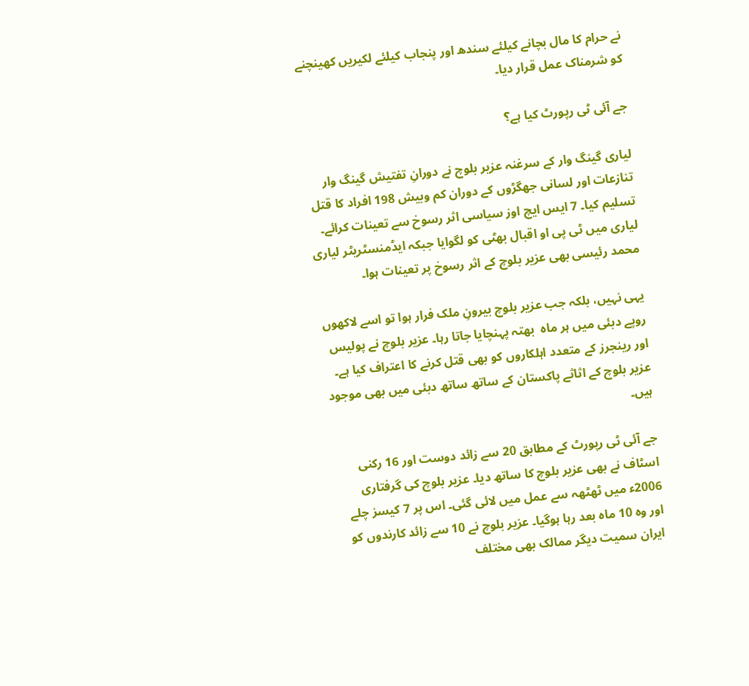نے حرام کا مال بچانے کیلئے سندھ اور پنجاب کیلئے لکیریں کھینچنے کو شرمناک عمل قرار دیا۔

جے آئی ٹی رپورٹ کیا ہے؟

لیاری گینگ وار کے سرغنہ عزیر بلوچ نے دورانِ تفتیش گینگ وار تنازعات اور لسانی جھگڑوں کے دوران کم وبیش 198 افراد کا قتل تسلیم کیا۔ 7 ایس ایچ اوز سیاسی اثر رسوخ سے تعینات کرائے۔ لیاری میں ٹی پی او اقبال بھٹی کو لگوایا جبکہ ایڈمنسٹریٹر لیاری محمد رئیسی بھی عزیر بلوچ کے اثر رسوخ پر تعینات ہوا۔

یہی نہیں، بلکہ جب عزیر بلوچ بیرونِ ملک فرار ہوا تو اسے لاکھوں روپے دبئی میں ہر ماہ  بھتہ پہنچایا جاتا رہا۔ عزیر بلوچ نے پولیس اور رینجرز کے متعدد اہلکاروں کو بھی قتل کرنے کا اعتراف کیا ہے۔ عزیر بلوچ کے اثاثے پاکستان کے ساتھ ساتھ دبئی میں بھی موجود ہیں۔

جے آئی ٹی رپورٹ کے مطابق 20 سے زائد دوست اور 16 رکنی اسٹاف نے بھی عزیر بلوچ کا ساتھ دیا۔ عزیر بلوچ کی گرفتاری 2006ء میں ٹھٹھہ سے عمل میں لائی گئی۔ اس پر 7 کیسز چلے اور وہ 10 ماہ بعد رہا ہوگیا۔ عزیر بلوچ نے 10 سے زائد کارندوں کو ایران سمیت دیگر ممالک بھی مختلف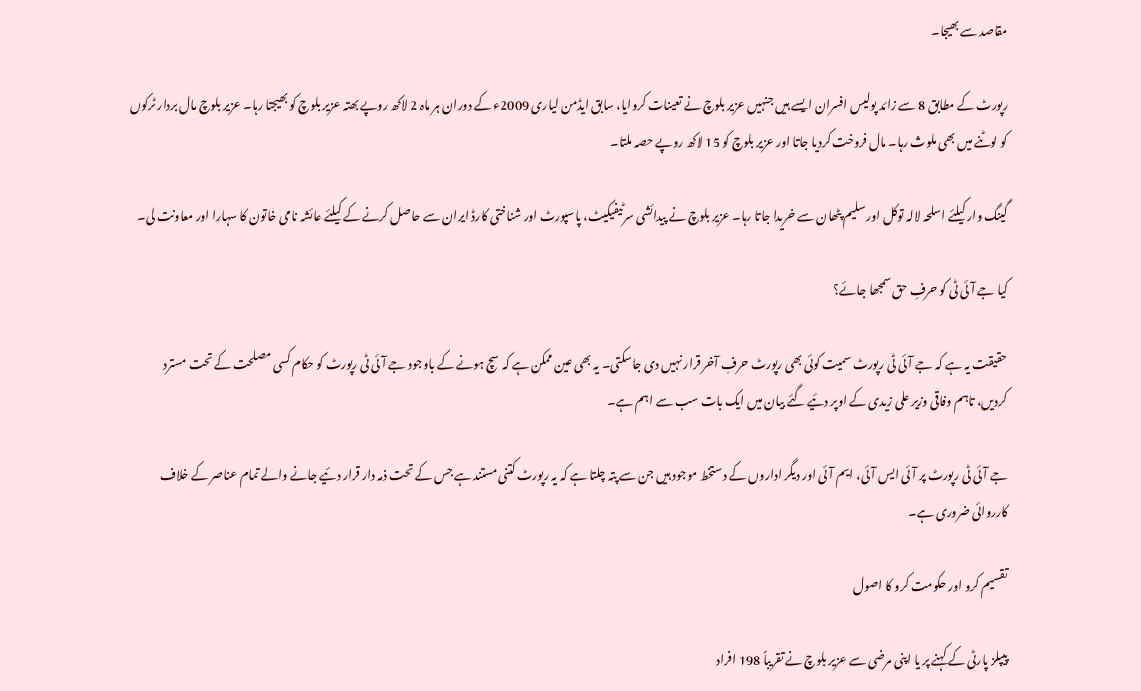مقاصد سے بھیجا۔

رپورٹ کے مطابق 8 سے زائد پولیس افسران ایسے ہیں جنہیں عزیر بلوچ نے تعینات کروایا، سابق ایڈمن لیاری 2009ء کے دوران ہر ماہ 2 لاکھ روپے بھتہ عزیر بلوچ کو بھیجتا رہا۔ عزیر بلوچ مال بردار ٹرکوں کو لوٹنے میں بھی ملوث رہا۔ مال فروخت کردیا جاتا اور عزیر بلوچ کو 15 لاکھ روپے حصہ ملتا۔

گینگ وار کیلئے اسلحہ لالہ توکل اور سلیم پٹھان سے خریدا جاتا رہا۔ عزیر بلوچ نے پیدائشی سرٹیفیکیٹ، پاسپورٹ اور شناختی کارڈ ایران سے حاصل کرنے کے کیلئے عائشہ نامی خاتون کا سہارا اور معاونت لی۔

کیا جے آئی ٹی کو حرفِ حق سمجھا جائے؟

حقیقت یہ ہے کہ جے آئی ٹی رپورٹ سمیت کوئی بھی رپورٹ حرفِ آخر قرار نہیں دی جاسکتی۔ یہ بھی عین ممکن ہے کہ سچ ہونے کے باوجود جے آئی ٹی رپورٹ کو حکام کسی مصلحت کے تحت مسترد کردیں، تاہم وفاقی وزیر علی زیدی کے اوپر دئیے گئے بیان میں ایک بات سب سے اہم ہے۔

جے آئی ٹی رپورٹ پر آئی ایس آئی، ایم آئی اور دیگر اداروں کے دستخط موجود ہیں جن سے پتہ چلتا ہے کہ یہ رپورٹ کتنی مستند ہے جس کے تحت ذمہ دار قرار دئیے جانے والے تمام عناصر کے خلاف کارروائی ضروری ہے۔

تقسیم کرو اور حکومت کرو کا اصول

پیپلز پارٹی کے کہنے پر یا اپنی مرضی سے عزیر بلوچ نے تقریباً 198 افراد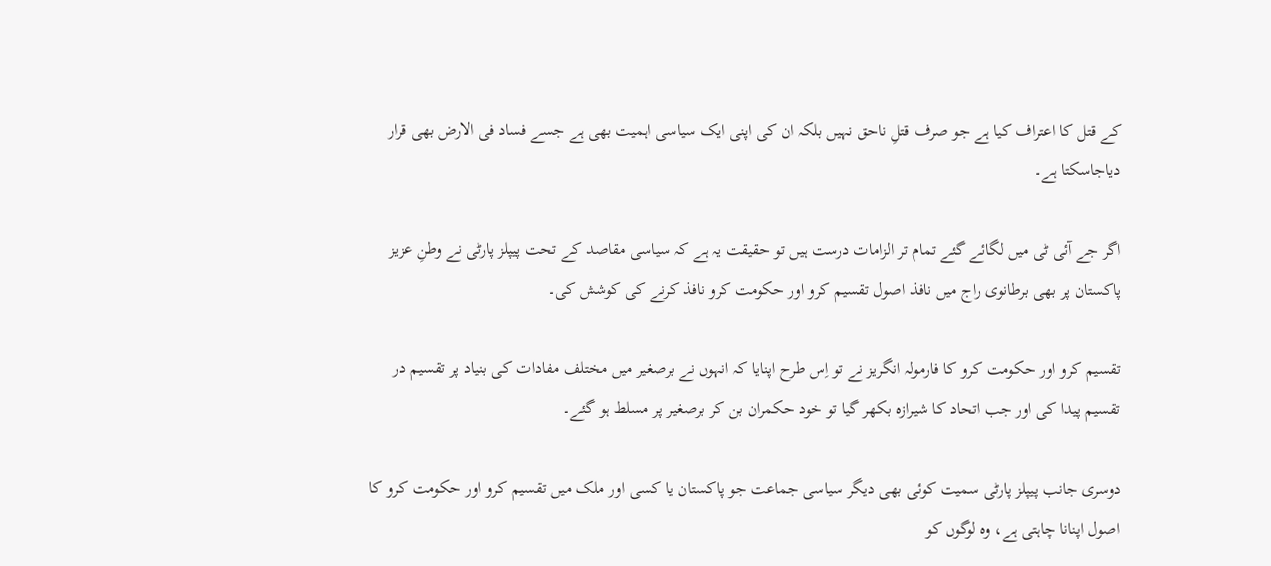کے قتل کا اعتراف کیا ہے جو صرف قتلِ ناحق نہیں بلکہ ان کی اپنی ایک سیاسی اہمیت بھی ہے جسے فساد فی الارض بھی قرار دیاجاسکتا ہے۔

اگر جے آئی ٹی میں لگائے گئے تمام تر الزامات درست ہیں تو حقیقت یہ ہے کہ سیاسی مقاصد کے تحت پیپلز پارٹی نے وطنِ عزیز پاکستان پر بھی برطانوی راج میں نافذ اصول تقسیم کرو اور حکومت کرو نافذ کرنے کی کوشش کی۔

تقسیم کرو اور حکومت کرو کا فارمولہ انگریز نے تو اِس طرح اپنایا کہ انہوں نے برصغیر میں مختلف مفادات کی بنیاد پر تقسیم در تقسیم پیدا کی اور جب اتحاد کا شیرازہ بکھر گیا تو خود حکمران بن کر برصغیر پر مسلط ہو گئے۔

دوسری جانب پیپلز پارٹی سمیت کوئی بھی دیگر سیاسی جماعت جو پاکستان یا کسی اور ملک میں تقسیم کرو اور حکومت کرو کا اصول اپنانا چاہتی ہے، وہ لوگوں کو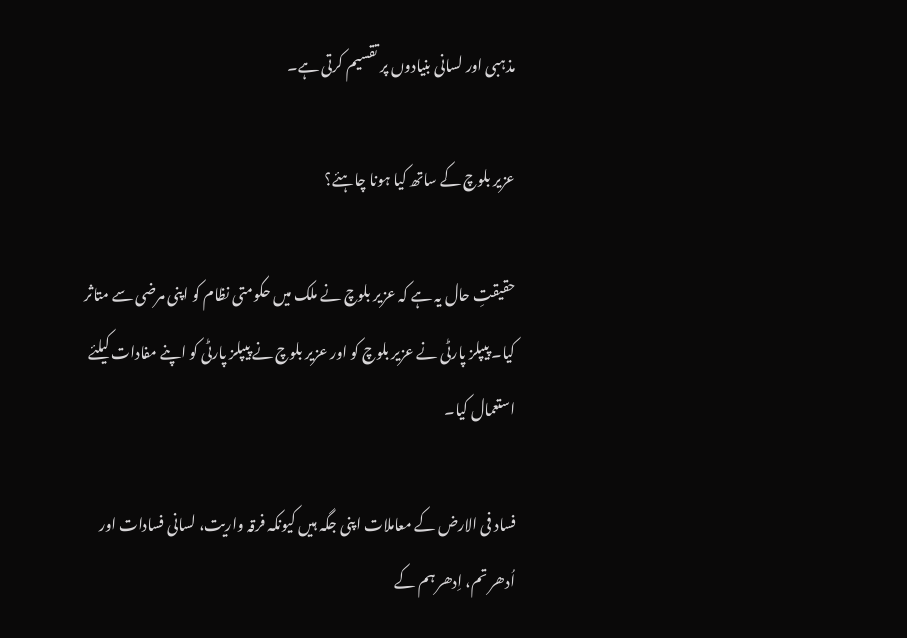مذہبی اور لسانی بنیادوں پر تقسیم کرتی ہے۔

عزیر بلوچ کے ساتھ کیا ہونا چاہئے؟

حقیقتِ حال یہ ہے کہ عزیر بلوچ نے ملک میں حکومتی نظام کو اپنی مرضی سے متاثر کیا۔ پیپلز پارٹی نے عزیر بلوچ کو اور عزیر بلوچ نے پیپلز پارٹی کو اپنے مفادات کیلئے استعمال کیا۔

فساد فی الارض کے معاملات اپنی جگہ ہیں کیونکہ فرقہ واریت، لسانی فسادات اور اُدھر تم، اِدھر ہم کے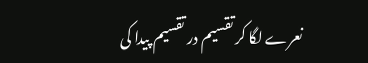نعرے لگا کر تقسیم در تقسیم پیدا کی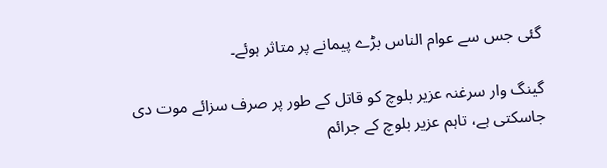گئی جس سے عوام الناس بڑے پیمانے پر متاثر ہوئے۔

گینگ وار سرغنہ عزیر بلوچ کو قاتل کے طور پر صرف سزائے موت دی جاسکتی ہے، تاہم عزیر بلوچ کے جرائم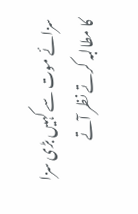سزائے موت سے کہیں بڑی سزا کا مطالبہ کرتے نظر آتے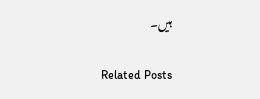ہیں۔

Related Posts